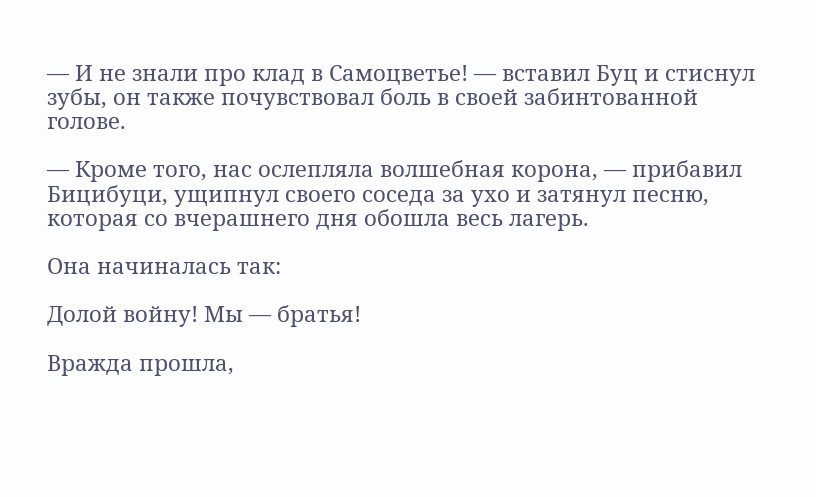— И не знали про клад в Самоцветье! — вставил Буц и стиснул зубы, он также почувствовал боль в своей забинтованной голове.

— Кроме того, нас ослепляла волшебная корона, — прибавил Бицибуци, ущипнул своего соседа за ухо и затянул песню, которая со вчерашнего дня обошла весь лагерь.

Она начиналась так:

Долой войну! Мы — братья!

Вражда прошла,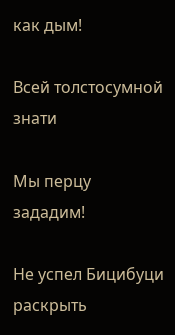как дым!

Всей толстосумной знати

Мы перцу зададим!

Не успел Бицибуци раскрыть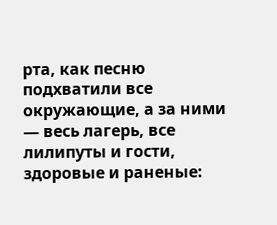рта, как песню подхватили все окружающие, а за ними — весь лагерь, все лилипуты и гости, здоровые и раненые: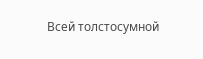Всей толстосумной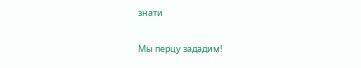знати

Мы перцу зададим!